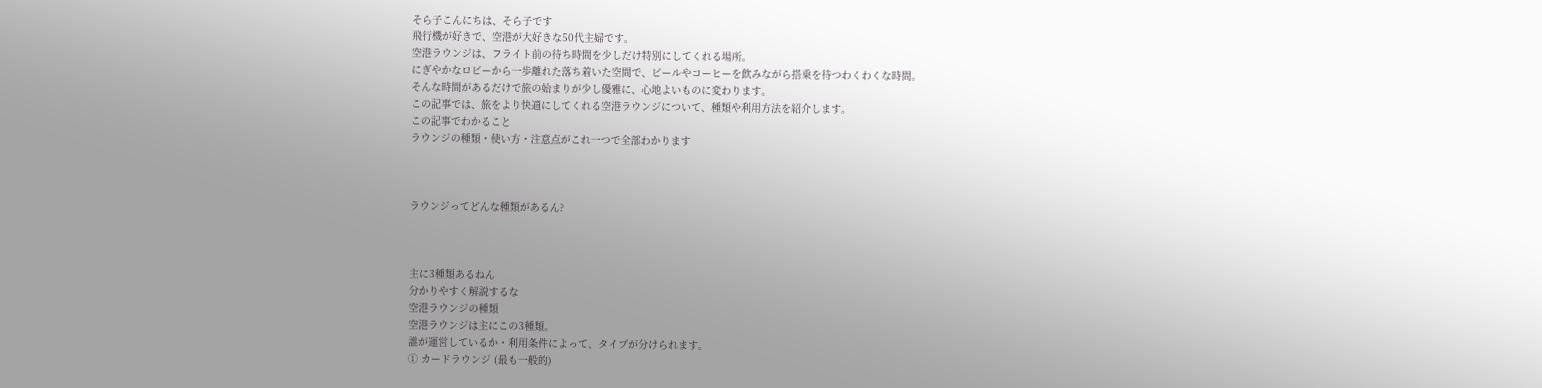そら子こんにちは、そら子です
飛行機が好きで、空港が大好きな50代主婦です。
空港ラウンジは、フライト前の待ち時間を少しだけ特別にしてくれる場所。
にぎやかなロビーから一歩離れた落ち着いた空間で、ビールやコーヒーを飲みながら搭乗を待つわくわくな時間。
そんな時間があるだけで旅の始まりが少し優雅に、心地よいものに変わります。
この記事では、旅をより快適にしてくれる空港ラウンジについて、種類や利用方法を紹介します。
この記事でわかること
ラウンジの種類・使い方・注意点がこれ一つで全部わかります



ラウンジってどんな種類があるん?



主に3種類あるねん
分かりやすく解説するな
空港ラウンジの種類
空港ラウンジは主にこの3種類。
誰が運営しているか・利用条件によって、タイプが分けられます。
① カードラウンジ (最も一般的)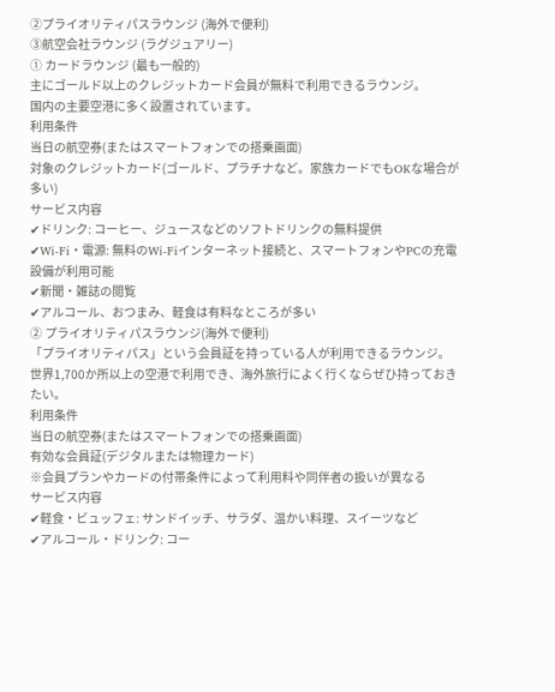②プライオリティパスラウンジ (海外で便利)
③航空会社ラウンジ (ラグジュアリー)
① カードラウンジ (最も一般的)
主にゴールド以上のクレジットカード会員が無料で利用できるラウンジ。
国内の主要空港に多く設置されています。
利用条件
当日の航空券(またはスマートフォンでの搭乗画面)
対象のクレジットカード(ゴールド、プラチナなど。家族カードでもOKな場合が多い)
サービス内容
✔ドリンク: コーヒー、ジュースなどのソフトドリンクの無料提供
✔Wi-Fi・電源: 無料のWi-Fiインターネット接続と、スマートフォンやPCの充電設備が利用可能
✔新聞・雑誌の閲覧
✔アルコール、おつまみ、軽食は有料なところが多い
② プライオリティパスラウンジ(海外で便利)
「プライオリティパス」という会員証を持っている人が利用できるラウンジ。
世界1,700か所以上の空港で利用でき、海外旅行によく行くならぜひ持っておきたい。
利用条件
当日の航空券(またはスマートフォンでの搭乗画面)
有効な会員証(デジタルまたは物理カード)
※会員プランやカードの付帯条件によって利用料や同伴者の扱いが異なる
サービス内容
✔軽食・ビュッフェ: サンドイッチ、サラダ、温かい料理、スイーツなど
✔アルコール・ドリンク: コー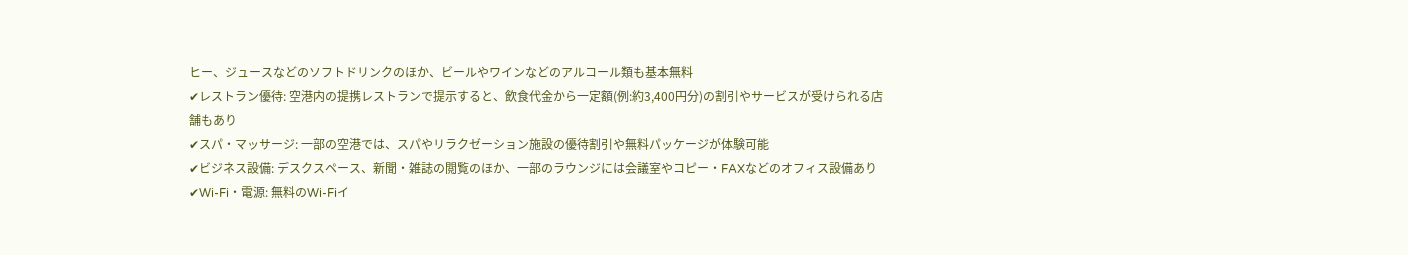ヒー、ジュースなどのソフトドリンクのほか、ビールやワインなどのアルコール類も基本無料
✔レストラン優待: 空港内の提携レストランで提示すると、飲食代金から一定額(例:約3,400円分)の割引やサービスが受けられる店舗もあり
✔スパ・マッサージ: 一部の空港では、スパやリラクゼーション施設の優待割引や無料パッケージが体験可能
✔ビジネス設備: デスクスペース、新聞・雑誌の閲覧のほか、一部のラウンジには会議室やコピー・FAXなどのオフィス設備あり
✔Wi-Fi・電源: 無料のWi-Fiイ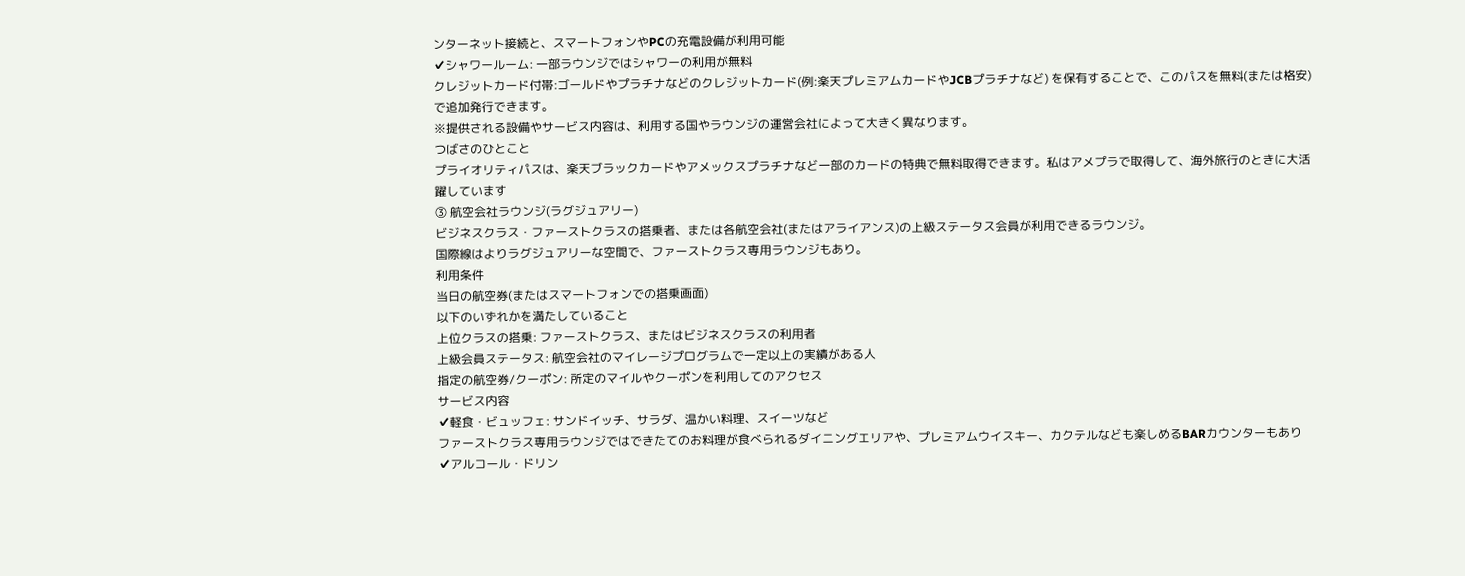ンターネット接続と、スマートフォンやPCの充電設備が利用可能
✔シャワールーム: 一部ラウンジではシャワーの利用が無料
クレジットカード付帯:ゴールドやプラチナなどのクレジットカード(例:楽天プレミアムカードやJCBプラチナなど) を保有することで、このパスを無料(または格安)で追加発行できます。
※提供される設備やサービス内容は、利用する国やラウンジの運営会社によって大きく異なります。
つばさのひとこと
プライオリティパスは、楽天ブラックカードやアメックスプラチナなど一部のカードの特典で無料取得できます。私はアメプラで取得して、海外旅行のときに大活躍しています
③ 航空会社ラウンジ(ラグジュアリー)
ビジネスクラス・ファーストクラスの搭乗者、または各航空会社(またはアライアンス)の上級ステータス会員が利用できるラウンジ。
国際線はよりラグジュアリーな空間で、ファーストクラス専用ラウンジもあり。
利用条件
当日の航空券(またはスマートフォンでの搭乗画面)
以下のいずれかを満たしていること
上位クラスの搭乗: ファーストクラス、またはビジネスクラスの利用者
上級会員ステータス: 航空会社のマイレージプログラムで一定以上の実績がある人
指定の航空券/クーポン: 所定のマイルやクーポンを利用してのアクセス
サービス内容
✔軽食・ビュッフェ: サンドイッチ、サラダ、温かい料理、スイーツなど
ファーストクラス専用ラウンジではできたてのお料理が食べられるダイニングエリアや、プレミアムウイスキー、カクテルなども楽しめるBARカウンターもあり
✔アルコール・ドリン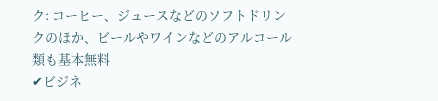ク: コーヒー、ジュースなどのソフトドリンクのほか、ビールやワインなどのアルコール類も基本無料
✔ビジネ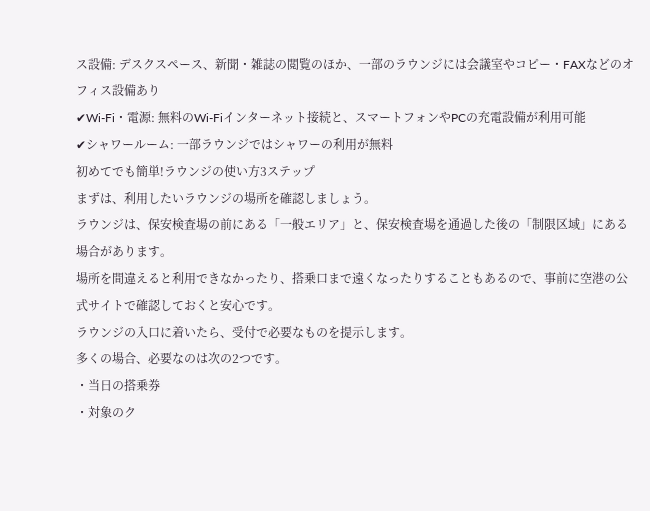ス設備: デスクスペース、新聞・雑誌の閲覧のほか、一部のラウンジには会議室やコピー・FAXなどのオフィス設備あり
✔Wi-Fi・電源: 無料のWi-Fiインターネット接続と、スマートフォンやPCの充電設備が利用可能
✔シャワールーム: 一部ラウンジではシャワーの利用が無料
初めてでも簡単!ラウンジの使い方3ステップ
まずは、利用したいラウンジの場所を確認しましょう。
ラウンジは、保安検査場の前にある「一般エリア」と、保安検査場を通過した後の「制限区域」にある場合があります。
場所を間違えると利用できなかったり、搭乗口まで遠くなったりすることもあるので、事前に空港の公式サイトで確認しておくと安心です。
ラウンジの入口に着いたら、受付で必要なものを提示します。
多くの場合、必要なのは次の2つです。
・当日の搭乗券
・対象のク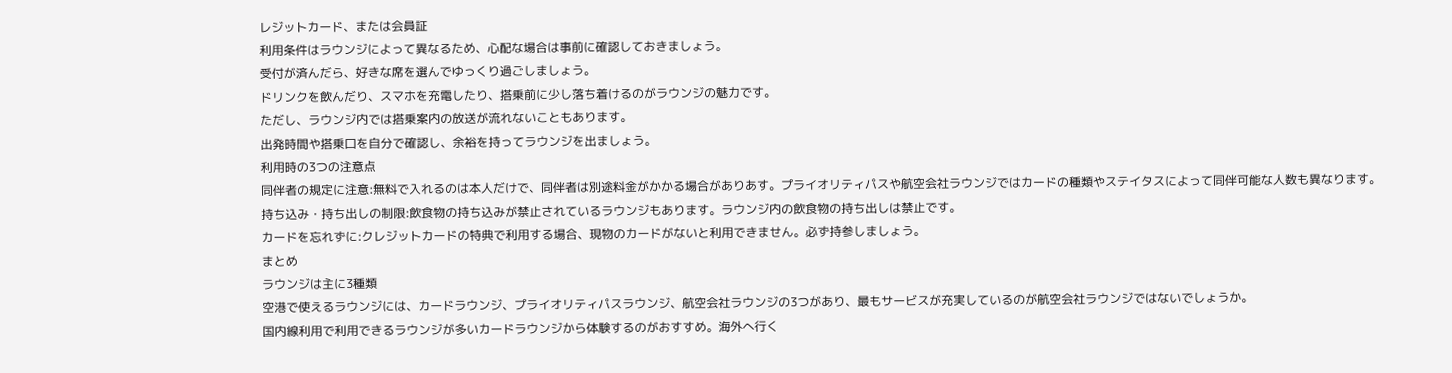レジットカード、または会員証
利用条件はラウンジによって異なるため、心配な場合は事前に確認しておきましょう。
受付が済んだら、好きな席を選んでゆっくり過ごしましょう。
ドリンクを飲んだり、スマホを充電したり、搭乗前に少し落ち着けるのがラウンジの魅力です。
ただし、ラウンジ内では搭乗案内の放送が流れないこともあります。
出発時間や搭乗口を自分で確認し、余裕を持ってラウンジを出ましょう。
利用時の3つの注意点
同伴者の規定に注意:無料で入れるのは本人だけで、同伴者は別途料金がかかる場合がありあす。プライオリティパスや航空会社ラウンジではカードの種類やステイタスによって同伴可能な人数も異なります。
持ち込み・持ち出しの制限:飲食物の持ち込みが禁止されているラウンジもあります。ラウンジ内の飲食物の持ち出しは禁止です。
カードを忘れずに:クレジットカードの特典で利用する場合、現物のカードがないと利用できません。必ず持参しましょう。
まとめ
ラウンジは主に3種類
空港で使えるラウンジには、カードラウンジ、プライオリティパスラウンジ、航空会社ラウンジの3つがあり、最もサービスが充実しているのが航空会社ラウンジではないでしょうか。
国内線利用で利用できるラウンジが多いカードラウンジから体験するのがおすすめ。海外へ行く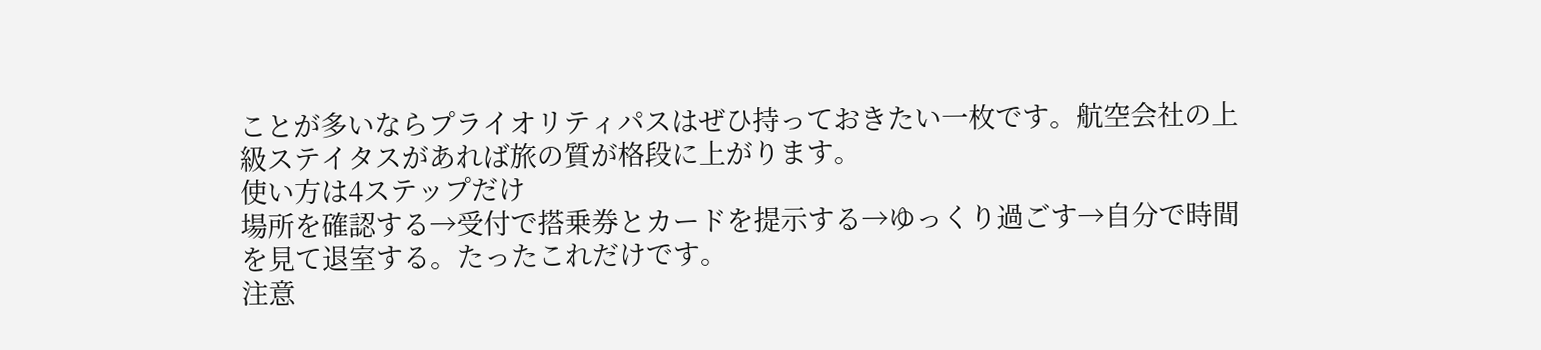ことが多いならプライオリティパスはぜひ持っておきたい一枚です。航空会社の上級ステイタスがあれば旅の質が格段に上がります。
使い方は4ステップだけ
場所を確認する→受付で搭乗券とカードを提示する→ゆっくり過ごす→自分で時間を見て退室する。たったこれだけです。
注意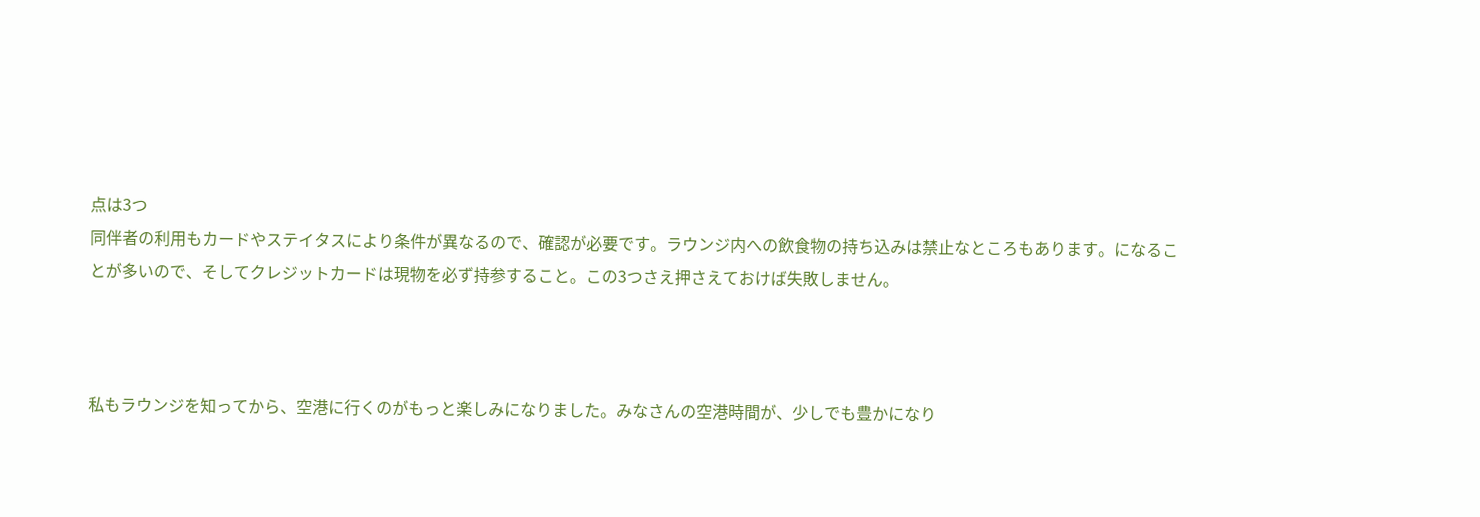点は3つ
同伴者の利用もカードやステイタスにより条件が異なるので、確認が必要です。ラウンジ内への飲食物の持ち込みは禁止なところもあります。になることが多いので、そしてクレジットカードは現物を必ず持参すること。この3つさえ押さえておけば失敗しません。



私もラウンジを知ってから、空港に行くのがもっと楽しみになりました。みなさんの空港時間が、少しでも豊かになり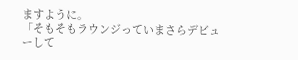ますように。
「そもそもラウンジっていまさらデビューして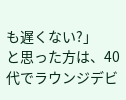も遅くない?」
と思った方は、40代でラウンジデビ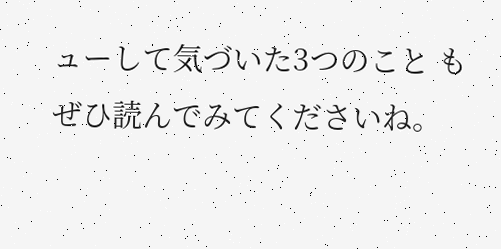ューして気づいた3つのこと もぜひ読んでみてくださいね。